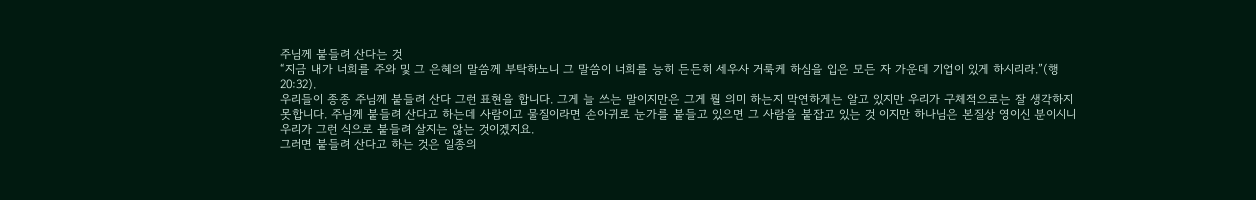주님께 붙들려 산다는 것
“지금 내가 너희를 주와 및 그 은혜의 말씀께 부탁하노니 그 말씀이 너희를 능히 든든히 세우사 거룩케 하심을 입은 모든 자 가운데 기업이 있게 하시리라.”(행 20:32).
우리들이 종종 주님께 붙들려 산다 그런 표현을 합니다. 그게 늘 쓰는 말이지만은 그게 뭘 의미 하는지 막연하게는 알고 있지만 우리가 구체적으로는 잘 생각하지 못합니다. 주님께 붙들려 산다고 하는데 사람이고 물질이라면 손아귀로 눈가를 붙들고 있으면 그 사람을 붙잡고 있는 것 이지만 하나님은 본질상 영이신 분이시니 우리가 그런 식으로 붙들려 살지는 않는 것이겠지요.
그러면 붙들려 산다고 하는 것은 일종의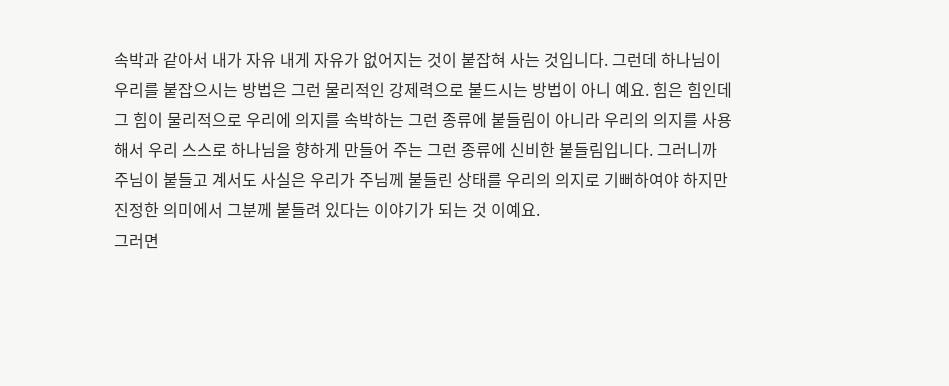속박과 같아서 내가 자유 내게 자유가 없어지는 것이 붙잡혀 사는 것입니다. 그런데 하나님이 우리를 붙잡으시는 방법은 그런 물리적인 강제력으로 붙드시는 방법이 아니 예요. 힘은 힘인데 그 힘이 물리적으로 우리에 의지를 속박하는 그런 종류에 붙들림이 아니라 우리의 의지를 사용해서 우리 스스로 하나님을 향하게 만들어 주는 그런 종류에 신비한 붙들림입니다. 그러니까 주님이 붙들고 계서도 사실은 우리가 주님께 붙들린 상태를 우리의 의지로 기뻐하여야 하지만 진정한 의미에서 그분께 붙들려 있다는 이야기가 되는 것 이예요.
그러면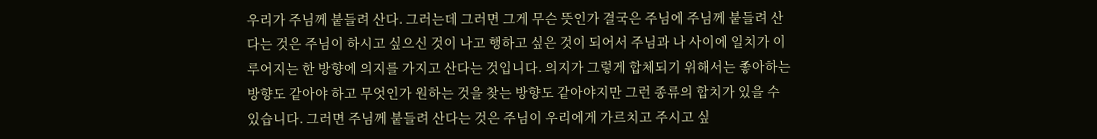우리가 주님께 붙들려 산다. 그러는데 그러면 그게 무슨 뜻인가 결국은 주님에 주님께 붙들려 산다는 것은 주님이 하시고 싶으신 것이 나고 행하고 싶은 것이 되어서 주님과 나 사이에 일치가 이루어지는 한 방향에 의지를 가지고 산다는 것입니다. 의지가 그렇게 합체되기 위해서는 좋아하는 방향도 같아야 하고 무엇인가 원하는 것을 찾는 방향도 같아야지만 그런 종류의 합치가 있을 수 있습니다. 그러면 주님께 붙들려 산다는 것은 주님이 우리에게 가르치고 주시고 싶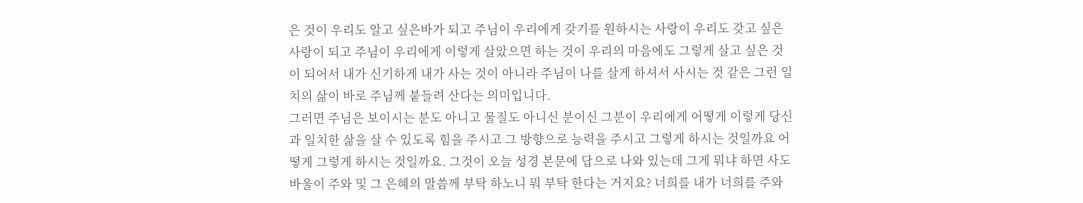은 것이 우리도 알고 싶은바가 되고 주님이 우리에게 갖기를 원하시는 사랑이 우리도 갖고 싶은 사랑이 되고 주님이 우리에게 이렇게 살았으면 하는 것이 우리의 마음에도 그렇게 살고 싶은 것이 되어서 내가 신기하게 내가 사는 것이 아니라 주님이 나를 살게 하셔서 사시는 것 같은 그런 일치의 삶이 바로 주님께 붙들려 산다는 의미입니다.
그러면 주님은 보이시는 분도 아니고 물질도 아니신 분이신 그분이 우리에게 어떻게 이렇게 당신과 일치한 삶을 살 수 있도록 힘을 주시고 그 방향으로 능력을 주시고 그렇게 하시는 것일까요 어떻게 그렇게 하시는 것일까요. 그것이 오늘 성경 본문에 답으로 나와 있는데 그게 뭐냐 하면 사도바울이 주와 및 그 은혜의 말씀께 부탁 하노니 뭐 부탁 한다는 거지요? 너희를 내가 너희를 주와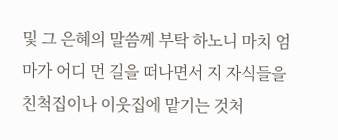및 그 은혜의 말씀께 부탁 하노니 마치 엄마가 어디 먼 길을 떠나면서 지 자식들을 친척집이나 이웃집에 맡기는 것처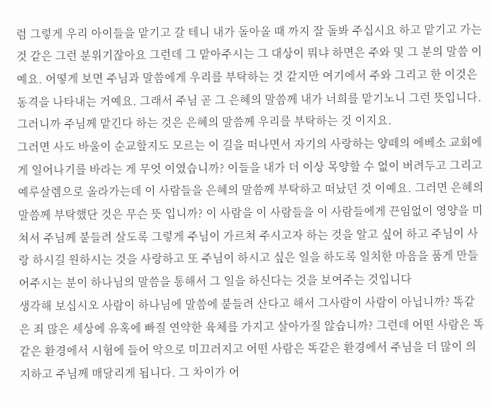럼 그렇게 우리 아이들을 맡기고 갈 테니 내가 돌아올 때 까지 잘 돌봐 주십시요 하고 맡기고 가는 것 같은 그런 분위기잖아요 그런데 그 맡아주시는 그 대상이 뭐냐 하면은 주와 및 그 분의 말씀 이예요. 어떻게 보면 주님과 말씀에게 우리를 부탁하는 것 같지만 여기에서 주와 그리고 한 이것은 동격을 나타내는 거예요. 그래서 주님 곧 그 은혜의 말씀께 내가 너희를 맡기노니 그런 뜻입니다. 그러니까 주님께 맡긴다 하는 것은 은혜의 말씀께 우리를 부탁하는 것 이지요.
그러면 사도 바울이 순교할지도 모르는 이 길을 떠나면서 자기의 사랑하는 양떼의 에베소 교회에게 일어나기를 바라는 게 무엇 이였습니까? 이들을 내가 더 이상 목양할 수 없이 버려두고 그리고 예루살렘으로 올라가는데 이 사람들을 은혜의 말씀께 부탁하고 떠났던 것 이예요. 그러면 은혜의 말씀께 부탁했단 것은 무슨 뜻 입니까? 이 사람을 이 사람들을 이 사람들에게 끈임없이 영양을 미쳐서 주님께 붙들려 살도록 그렇게 주님이 가르쳐 주시고자 하는 것을 알고 싶어 하고 주님이 사랑 하시길 원하시는 것을 사랑하고 또 주님이 하시고 싶은 일을 하도록 일치한 마음을 품게 만들어주시는 분이 하나님의 말씀을 통해서 그 일을 하신다는 것을 보여주는 것입니다
생각해 보십시오 사람이 하나님에 말씀에 붙들려 산다고 해서 그사람이 사람이 아닙니까? 똑같은 죄 많은 세상에 유혹에 빠질 연약한 육체를 가지고 살아가질 않습니까? 그런데 어떤 사람은 똑같은 환경에서 시험에 들어 악으로 미끄러지고 어떤 사람은 똑같은 환경에서 주님을 더 많이 의지하고 주님께 매달리게 됩니다. 그 차이가 어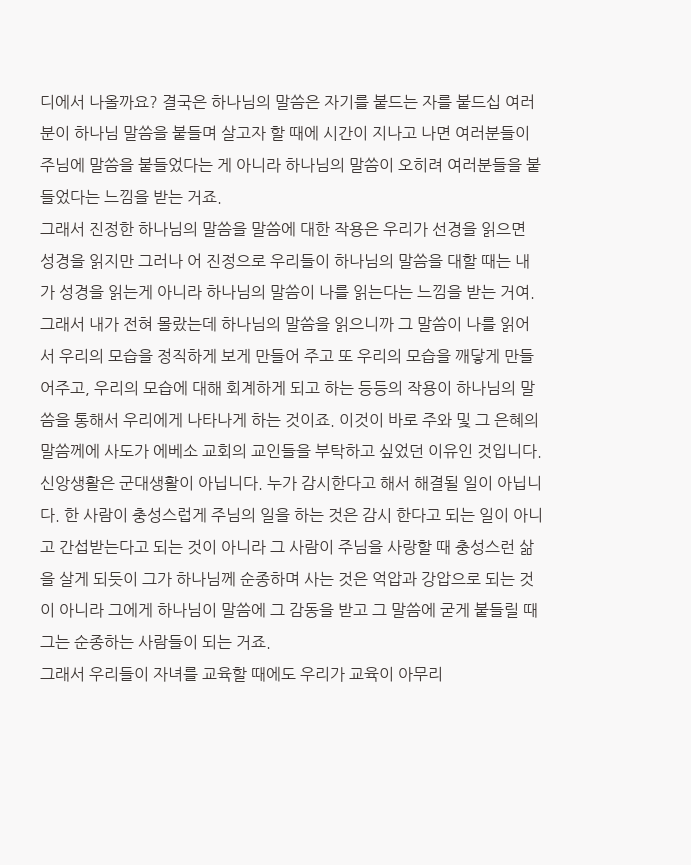디에서 나올까요? 결국은 하나님의 말씀은 자기를 붙드는 자를 붙드십 여러분이 하나님 말씀을 붙들며 살고자 할 때에 시간이 지나고 나면 여러분들이 주님에 말씀을 붙들었다는 게 아니라 하나님의 말씀이 오히려 여러분들을 붙들었다는 느낌을 받는 거죠.
그래서 진정한 하나님의 말씀을 말씀에 대한 작용은 우리가 선경을 읽으면 성경을 읽지만 그러나 어 진정으로 우리들이 하나님의 말씀을 대할 때는 내가 성경을 읽는게 아니라 하나님의 말씀이 나를 읽는다는 느낌을 받는 거여. 그래서 내가 전혀 몰랐는데 하나님의 말씀을 읽으니까 그 말씀이 나를 읽어서 우리의 모습을 정직하게 보게 만들어 주고 또 우리의 모습을 깨닿게 만들어주고, 우리의 모습에 대해 회계하게 되고 하는 등등의 작용이 하나님의 말씀을 통해서 우리에게 나타나게 하는 것이죠. 이것이 바로 주와 및 그 은혜의 말씀께에 사도가 에베소 교회의 교인들을 부탁하고 싶었던 이유인 것입니다.
신앙생활은 군대생활이 아닙니다. 누가 감시한다고 해서 해결될 일이 아닙니다. 한 사람이 충성스럽게 주님의 일을 하는 것은 감시 한다고 되는 일이 아니고 간섭받는다고 되는 것이 아니라 그 사람이 주님을 사랑할 때 충성스런 삶을 살게 되듯이 그가 하나님께 순종하며 사는 것은 억압과 강압으로 되는 것이 아니라 그에게 하나님이 말씀에 그 감동을 받고 그 말씀에 굳게 붙들릴 때 그는 순종하는 사람들이 되는 거죠.
그래서 우리들이 자녀를 교육할 때에도 우리가 교육이 아무리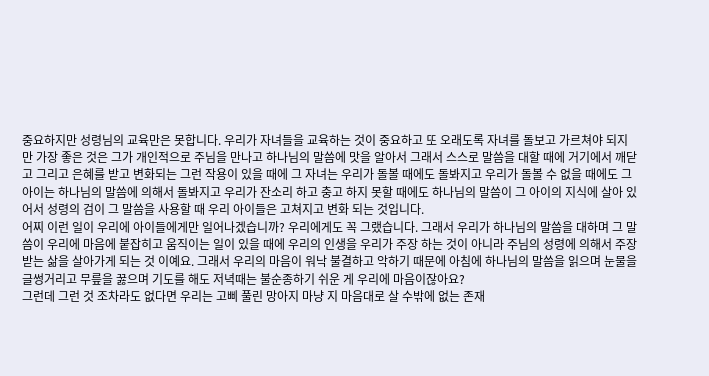중요하지만 성령님의 교육만은 못합니다. 우리가 자녀들을 교육하는 것이 중요하고 또 오래도록 자녀를 돌보고 가르쳐야 되지만 가장 좋은 것은 그가 개인적으로 주님을 만나고 하나님의 말씀에 맛을 알아서 그래서 스스로 말씀을 대할 때에 거기에서 깨닫고 그리고 은혜를 받고 변화되는 그런 작용이 있을 때에 그 자녀는 우리가 돌볼 때에도 돌봐지고 우리가 돌볼 수 없을 때에도 그 아이는 하나님의 말씀에 의해서 돌봐지고 우리가 잔소리 하고 충고 하지 못할 때에도 하나님의 말씀이 그 아이의 지식에 살아 있어서 성령의 검이 그 말씀을 사용할 때 우리 아이들은 고쳐지고 변화 되는 것입니다.
어찌 이런 일이 우리에 아이들에게만 일어나겠습니까? 우리에게도 꼭 그랬습니다. 그래서 우리가 하나님의 말씀을 대하며 그 말씀이 우리에 마음에 붙잡히고 움직이는 일이 있을 때에 우리의 인생을 우리가 주장 하는 것이 아니라 주님의 성령에 의해서 주장 받는 삶을 살아가게 되는 것 이예요. 그래서 우리의 마음이 워낙 불결하고 악하기 때문에 아침에 하나님의 말씀을 읽으며 눈물을 글썽거리고 무릎을 꿇으며 기도를 해도 저녁때는 불순종하기 쉬운 게 우리에 마음이잖아요?
그런데 그런 것 조차라도 없다면 우리는 고삐 풀린 망아지 마냥 지 마음대로 살 수밖에 없는 존재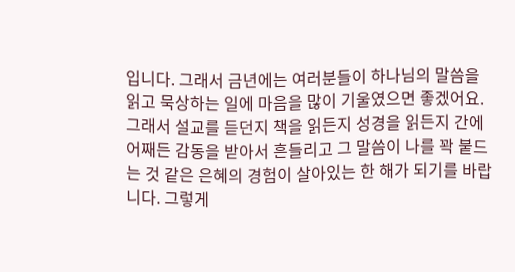입니다. 그래서 금년에는 여러분들이 하나님의 말씀을 읽고 묵상하는 일에 마음을 많이 기울였으면 좋겠어요. 그래서 설교를 듣던지 책을 읽든지 성경을 읽든지 간에 어째든 감동을 받아서 흔들리고 그 말씀이 나를 꽉 붙드는 것 같은 은혜의 경험이 살아있는 한 해가 되기를 바랍니다. 그렇게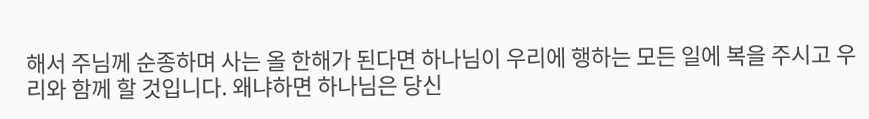해서 주님께 순종하며 사는 올 한해가 된다면 하나님이 우리에 행하는 모든 일에 복을 주시고 우리와 함께 할 것입니다. 왜냐하면 하나님은 당신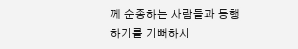께 순종하는 사람들과 동행하기를 기뻐하시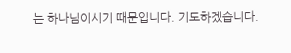는 하나님이시기 때문입니다. 기도하겠습니다.